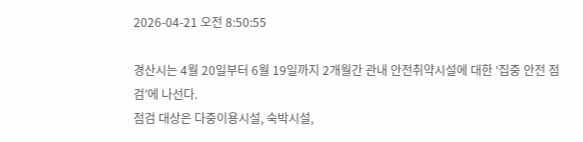2026-04-21 오전 8:50:55

경산시는 4월 20일부터 6월 19일까지 2개월간 관내 안전취약시설에 대한 ‘집중 안전 점검’에 나선다.
점검 대상은 다중이용시설, 숙박시설,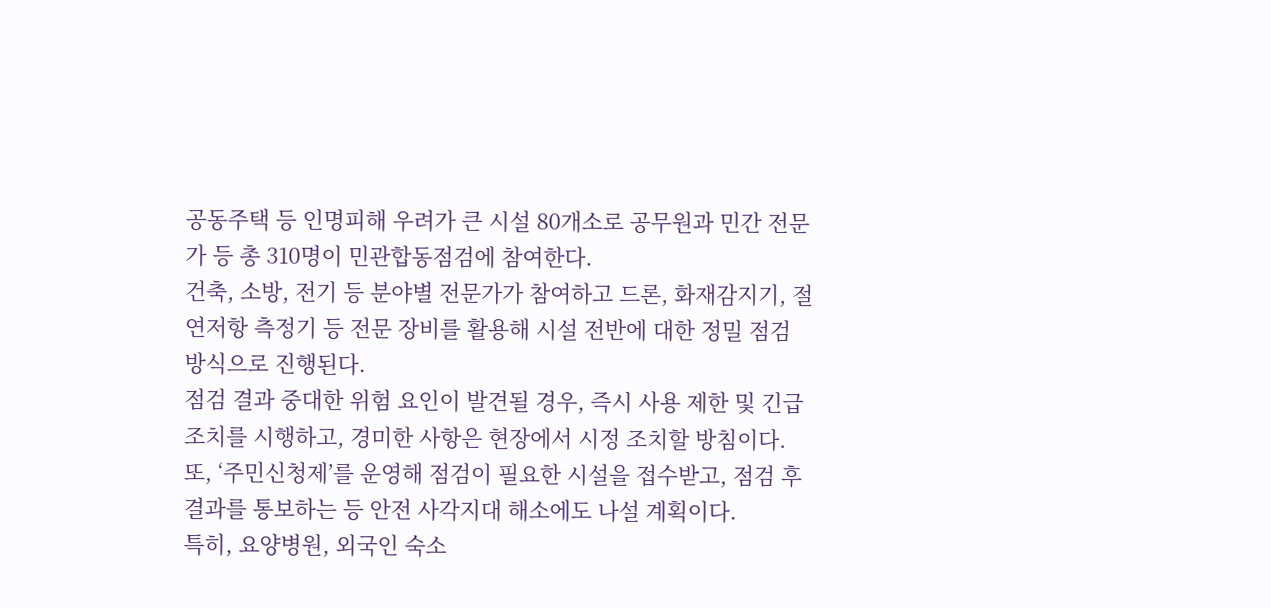공동주택 등 인명피해 우려가 큰 시설 80개소로 공무원과 민간 전문가 등 총 310명이 민관합동점검에 참여한다.
건축, 소방, 전기 등 분야별 전문가가 참여하고 드론, 화재감지기, 절연저항 측정기 등 전문 장비를 활용해 시설 전반에 대한 정밀 점검 방식으로 진행된다.
점검 결과 중대한 위험 요인이 발견될 경우, 즉시 사용 제한 및 긴급조치를 시행하고, 경미한 사항은 현장에서 시정 조치할 방침이다.
또, ‘주민신청제’를 운영해 점검이 필요한 시설을 접수받고, 점검 후 결과를 통보하는 등 안전 사각지대 해소에도 나설 계획이다.
특히, 요양병원, 외국인 숙소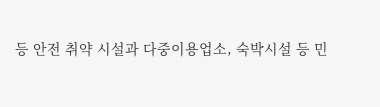등 안전 취약 시설과 다중이용업소, 숙박시설 등 민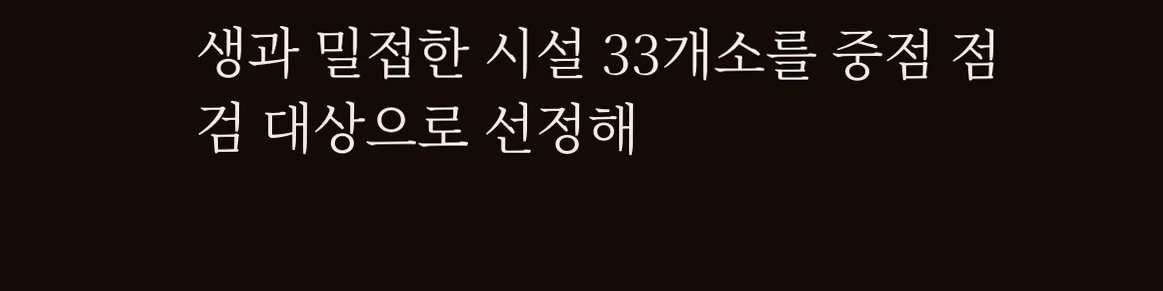생과 밀접한 시설 33개소를 중점 점검 대상으로 선정해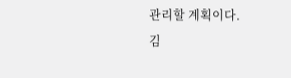관리할 계획이다.
김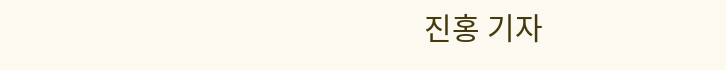진홍 기자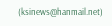(ksinews@hanmail.net)